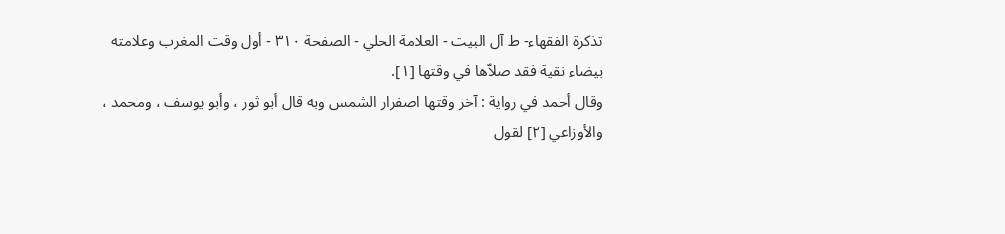تذكرة الفقهاء- ط آل البيت - العلامة الحلي - الصفحة ٣١٠ - أول وقت المغرب وعلامته
بيضاء نقية فقد صلاّها في وقتها [١].
وقال أحمد في رواية : آخر وقتها اصفرار الشمس وبه قال أبو ثور ، وأبو يوسف ، ومحمد ، والأوزاعي [٢] لقول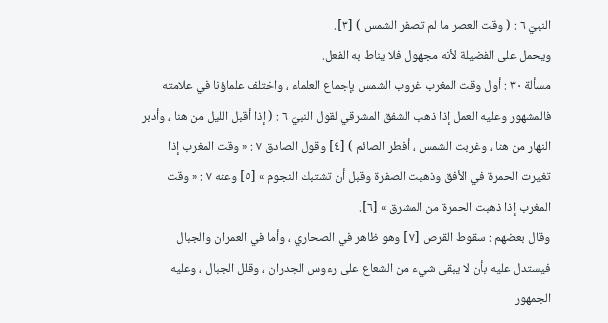النبيّ ٦ : ( وقت العصر ما لم تصفر الشمس ) [٣].
ويحمل على الفضيلة لأنه مجهول فلا يناط به الفعل.
مسألة ٣٠ : أول وقت المغرب غروب الشمس بإجماع العلماء ، واختلف علماؤنا في علامته فالمشهور وعليه العمل إذا ذهب الشفق المشرقي لقول النبيّ ٦ : ( إذا أقبل الليل من هنا ، وأدبر النهار من هنا ، وغربت الشمس ، أفطر الصائم ) [٤] وقول الصادق ٧ : « وقت المغرب إذا تغيرت الحمرة في الأفق وذهبت الصفرة وقبل أن تشتبك النجوم » [٥] وعنه ٧ : « وقت المغرب إذا ذهبت الحمرة من المشرق » [٦].
وقال بعضهم : سقوط القرص [٧] وهو ظاهر في الصحاري ، وأما في العمران والجبال فيستدل عليه بأن لا يبقى شيء من الشعاع على رءوس الجدران ، وقلل الجبال ، وعليه الجمهور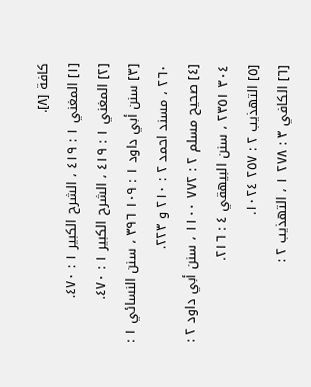كافة [٨].
[١] المغني ١ : ٤١٩ ، الشرح الكبير ١ : ٤٧٠.
[٢] المغني ١ : ٤١٩ ، الشرح الكبير ١ : ٤٧٠.
[٣] سنن أبي داود ١ : ١٠٩ ٣٩٦ ، سنن النسائي ١ : ٢٦٠ ، مسند احمد ٢ : ٢١٠ و ٢٢٣.
[٤] صحيح مسلم ٢ : ٧٧٢ ١١٠٠ ، سنن أبي داود ٢ : ٣٠٤ ٢٣٥١ ، سنن البيهقي ٤ : ٢١٦.
[٥] التهذيب ٢ : ٢٥٧ ١٠٢٤.
[٦] الكافي ٣ : ٢٧٨ ١ ، التهذيب ٢ :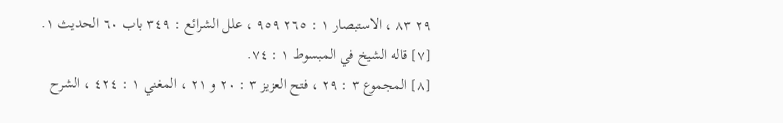٢٩ ٨٣ ، الاستبصار ١ : ٢٦٥ ٩٥٩ ، علل الشرائع : ٣٤٩ باب ٦٠ الحديث ١.
[٧] قاله الشيخ في المبسوط ١ : ٧٤.
[٨] المجموع ٣ : ٢٩ ، فتح العزيز ٣ : ٢٠ و ٢١ ، المغني ١ : ٤٢٤ ، الشرح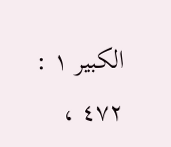الكبير ١ : ٤٧٢ ،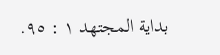بداية المجتهد ١ : ٩٥.